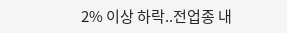2% 이상 하락..전업종 내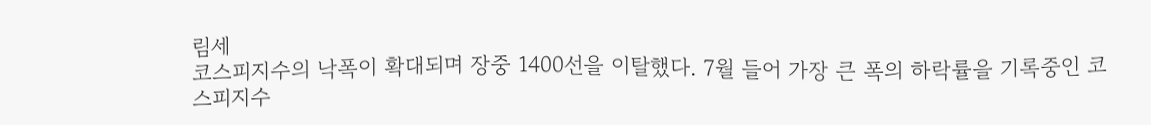림세
코스피지수의 낙폭이 확대되며 장중 1400선을 이탈했다. 7월 들어 가장 큰 폭의 하락률을 기록중인 코스피지수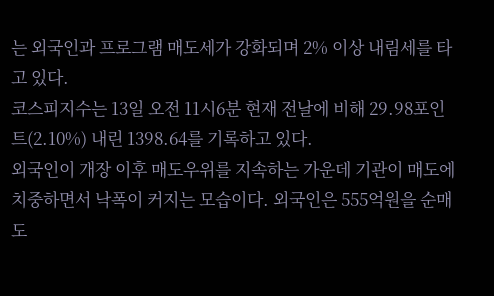는 외국인과 프로그램 매도세가 강화되며 2% 이상 내림세를 타고 있다.
코스피지수는 13일 오전 11시6분 현재 전날에 비해 29.98포인트(2.10%) 내린 1398.64를 기록하고 있다.
외국인이 개장 이후 매도우위를 지속하는 가운데 기관이 매도에 치중하면서 낙폭이 커지는 모습이다. 외국인은 555억원을 순매도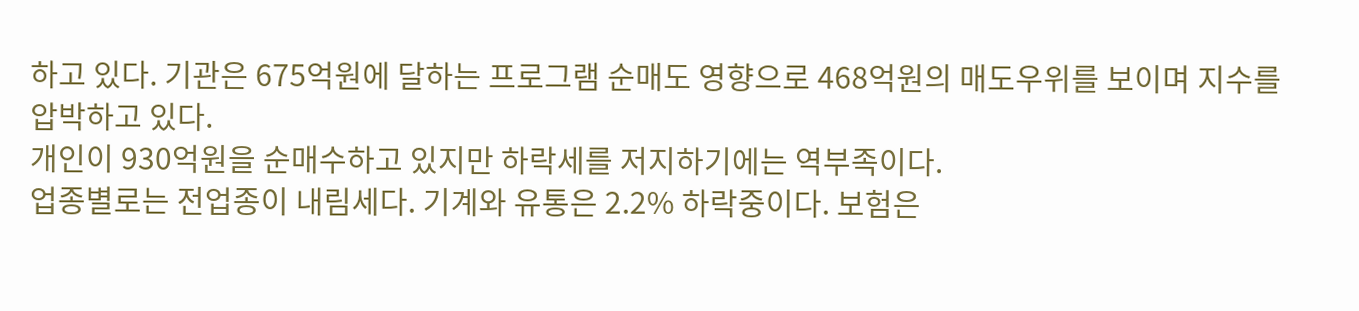하고 있다. 기관은 675억원에 달하는 프로그램 순매도 영향으로 468억원의 매도우위를 보이며 지수를 압박하고 있다.
개인이 930억원을 순매수하고 있지만 하락세를 저지하기에는 역부족이다.
업종별로는 전업종이 내림세다. 기계와 유통은 2.2% 하락중이다. 보험은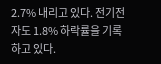2.7% 내리고 있다. 전기전자도 1.8% 하락률을 기록하고 있다.